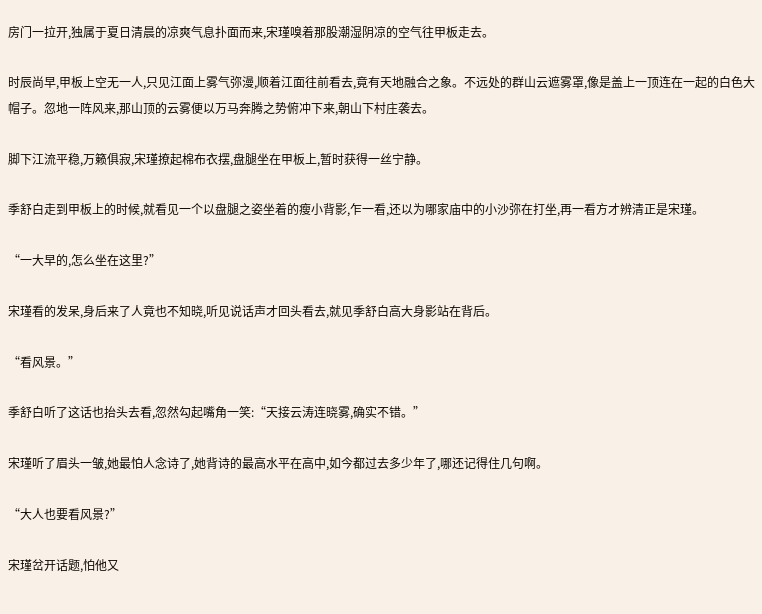房门一拉开,独属于夏日清晨的凉爽气息扑面而来,宋瑾嗅着那股潮湿阴凉的空气往甲板走去。

时辰尚早,甲板上空无一人,只见江面上雾气弥漫,顺着江面往前看去,竟有天地融合之象。不远处的群山云遮雾罩,像是盖上一顶连在一起的白色大帽子。忽地一阵风来,那山顶的云雾便以万马奔腾之势俯冲下来,朝山下村庄袭去。

脚下江流平稳,万籁俱寂,宋瑾撩起棉布衣摆,盘腿坐在甲板上,暂时获得一丝宁静。

季舒白走到甲板上的时候,就看见一个以盘腿之姿坐着的瘦小背影,乍一看,还以为哪家庙中的小沙弥在打坐,再一看方才辨清正是宋瑾。

“一大早的,怎么坐在这里?”

宋瑾看的发呆,身后来了人竟也不知晓,听见说话声才回头看去,就见季舒白高大身影站在背后。

“看风景。”

季舒白听了这话也抬头去看,忽然勾起嘴角一笑:“天接云涛连晓雾,确实不错。”

宋瑾听了眉头一皱,她最怕人念诗了,她背诗的最高水平在高中,如今都过去多少年了,哪还记得住几句啊。

“大人也要看风景?”

宋瑾岔开话题,怕他又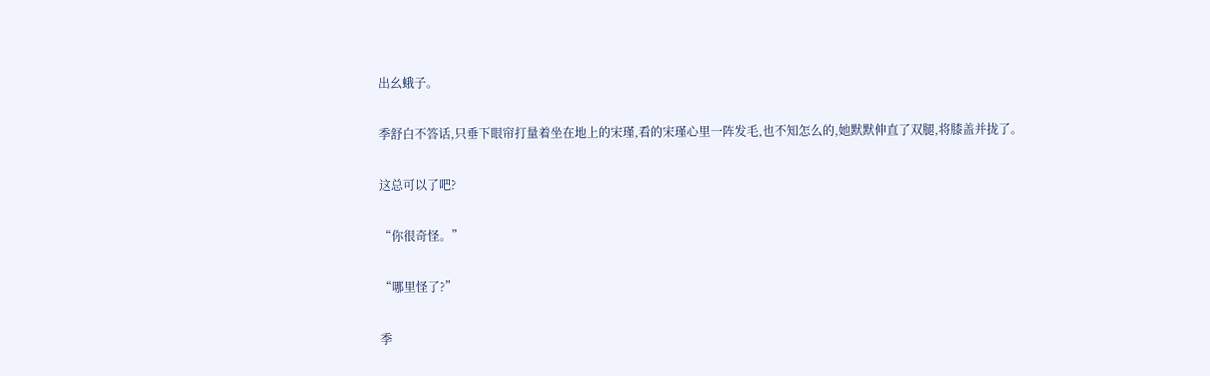出幺蛾子。

季舒白不答话,只垂下眼帘打量着坐在地上的宋瑾,看的宋瑾心里一阵发毛,也不知怎么的,她默默伸直了双腿,将膝盖并拢了。

这总可以了吧?

“你很奇怪。”

“哪里怪了?”

季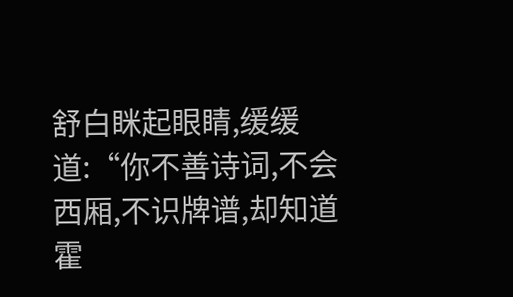舒白眯起眼睛,缓缓道:“你不善诗词,不会西厢,不识牌谱,却知道霍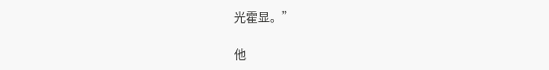光霍显。”

他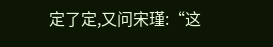定了定,又问宋瑾:“这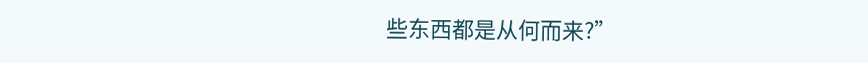些东西都是从何而来?”